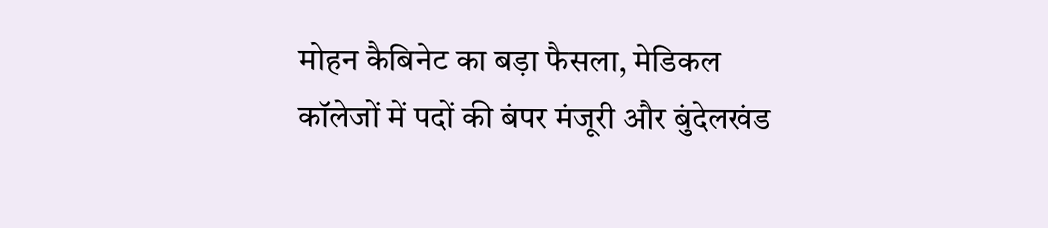मोहन कैबिनेट का बड़ा फैसला, मेडिकल कॉलेजों में पदों की बंपर मंजूरी और बुंदेलखंड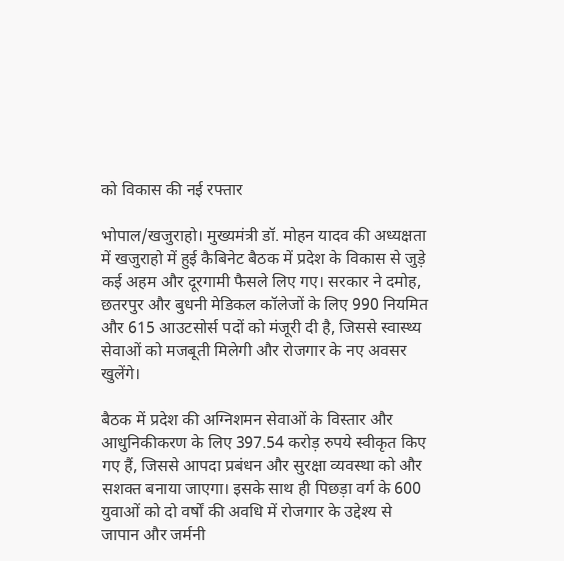को विकास की नई रफ्तार

भोपाल/खजुराहो। मुख्यमंत्री डॉ. मोहन यादव की अध्यक्षता में खजुराहो में हुई कैबिनेट बैठक में प्रदेश के विकास से जुड़े कई अहम और दूरगामी फैसले लिए गए। सरकार ने दमोह, छतरपुर और बुधनी मेडिकल कॉलेजों के लिए 990 नियमित और 615 आउटसोर्स पदों को मंजूरी दी है, जिससे स्वास्थ्य सेवाओं को मजबूती मिलेगी और रोजगार के नए अवसर खुलेंगे।

बैठक में प्रदेश की अग्निशमन सेवाओं के विस्तार और आधुनिकीकरण के लिए 397.54 करोड़ रुपये स्वीकृत किए गए हैं, जिससे आपदा प्रबंधन और सुरक्षा व्यवस्था को और सशक्त बनाया जाएगा। इसके साथ ही पिछड़ा वर्ग के 600 युवाओं को दो वर्षों की अवधि में रोजगार के उद्देश्य से जापान और जर्मनी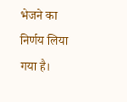भेजने का निर्णय लिया गया है।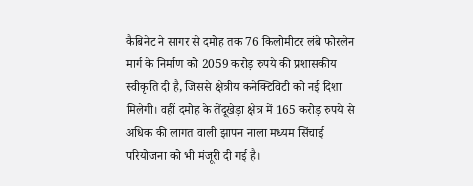कैबिनेट ने सागर से दमोह तक 76 किलोमीटर लंबे फोरलेन मार्ग के निर्माण को 2059 करोड़ रुपये की प्रशासकीय स्वीकृति दी है, जिससे क्षेत्रीय कनेक्टिविटी को नई दिशा मिलेगी। वहीं दमोह के तेंदूखेड़ा क्षेत्र में 165 करोड़ रुपये से अधिक की लागत वाली झापन नाला मध्यम सिंचाई परियोजना को भी मंजूरी दी गई है।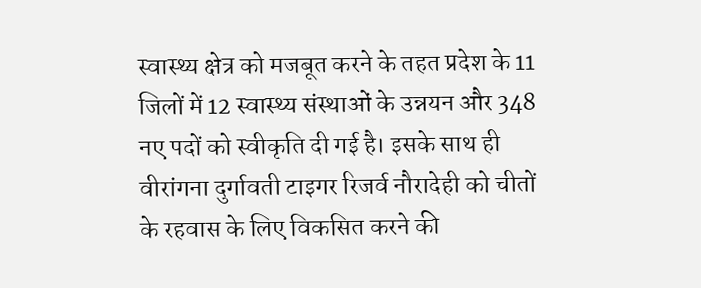स्वास्थ्य क्षेत्र को मजबूत करने के तहत प्रदेश के 11 जिलों में 12 स्वास्थ्य संस्थाओं के उन्नयन और 348 नए पदों को स्वीकृति दी गई है। इसके साथ ही वीरांगना दुर्गावती टाइगर रिजर्व नौरादेही को चीतों के रहवास के लिए विकसित करने की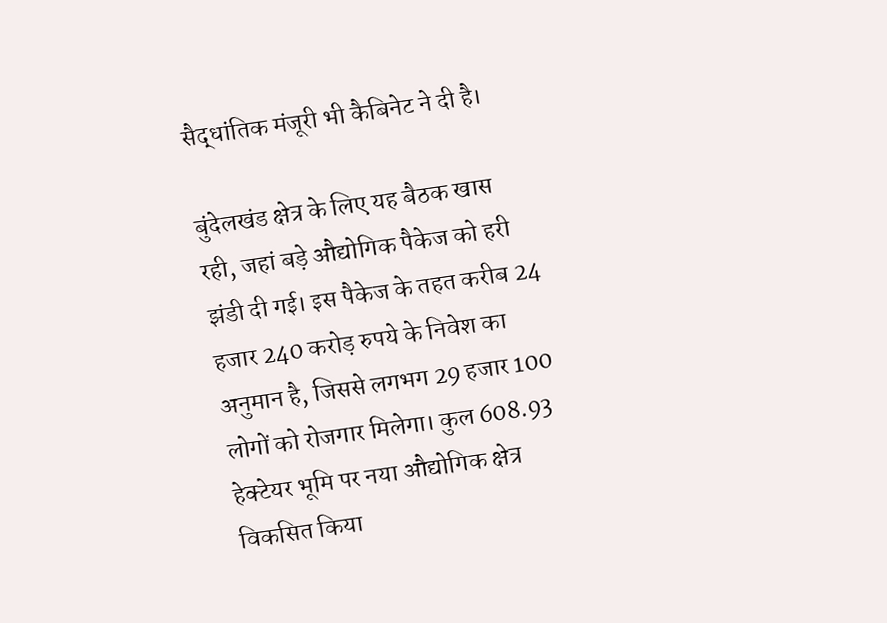सैद्धांतिक मंजूरी भी कैबिनेट ने दी है।

बुंदेलखंड क्षेत्र के लिए यह बैठक खास रही, जहां बड़े औद्योगिक पैकेज को हरी झंडी दी गई। इस पैकेज के तहत करीब 24 हजार 240 करोड़ रुपये के निवेश का अनुमान है, जिससे लगभग 29 हजार 100 लोगों को रोजगार मिलेगा। कुल 608.93 हेक्टेयर भूमि पर नया औद्योगिक क्षेत्र विकसित किया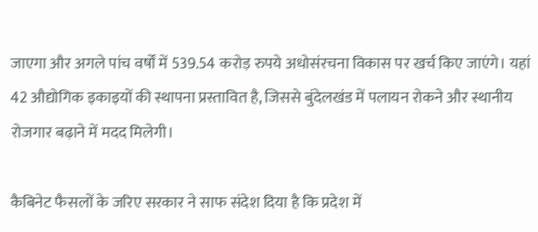जाएगा और अगले पांच वर्षों में 539.54 करोड़ रुपये अधोसंरचना विकास पर खर्च किए जाएंगे। यहां 42 औद्योगिक इकाइयों की स्थापना प्रस्तावित है, जिससे बुंदेलखंड में पलायन रोकने और स्थानीय रोजगार बढ़ाने में मदद मिलेगी।

कैबिनेट फैसलों के जरिए सरकार ने साफ संदेश दिया है कि प्रदेश में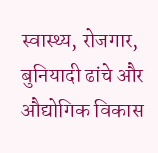स्वास्थ्य, रोजगार, बुनियादी ढांचे और औद्योगिक विकास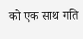को एक साथ गति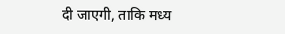दी जाएगी, ताकि मध्य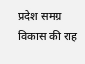प्रदेश समग्र विकास की राह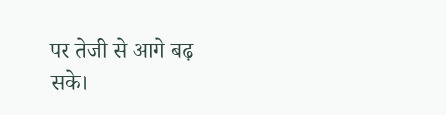पर तेजी से आगे बढ़ सके।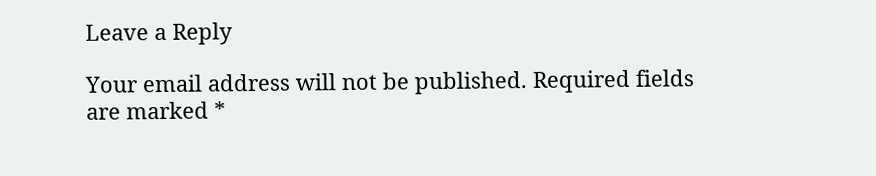Leave a Reply

Your email address will not be published. Required fields are marked *